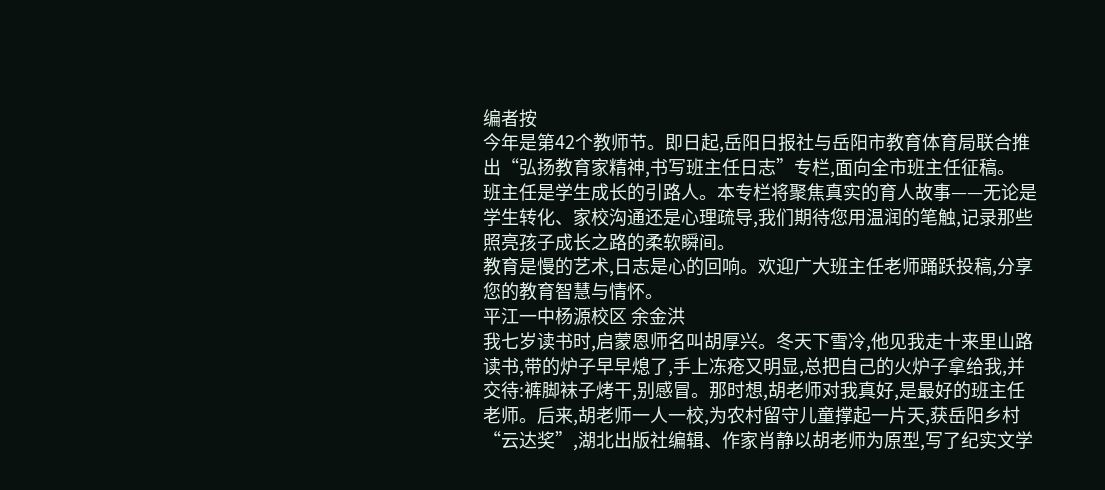编者按
今年是第42个教师节。即日起,岳阳日报社与岳阳市教育体育局联合推出“弘扬教育家精神,书写班主任日志”专栏,面向全市班主任征稿。
班主任是学生成长的引路人。本专栏将聚焦真实的育人故事——无论是学生转化、家校沟通还是心理疏导,我们期待您用温润的笔触,记录那些照亮孩子成长之路的柔软瞬间。
教育是慢的艺术,日志是心的回响。欢迎广大班主任老师踊跃投稿,分享您的教育智慧与情怀。
平江一中杨源校区 余金洪
我七岁读书时,启蒙恩师名叫胡厚兴。冬天下雪冷,他见我走十来里山路读书,带的炉子早早熄了,手上冻疮又明显,总把自己的火炉子拿给我,并交待:裤脚袜子烤干,别感冒。那时想,胡老师对我真好,是最好的班主任老师。后来,胡老师一人一校,为农村留守儿童撑起一片天,获岳阳乡村“云达奖”,湖北出版社编辑、作家肖静以胡老师为原型,写了纪实文学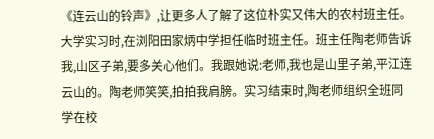《连云山的铃声》,让更多人了解了这位朴实又伟大的农村班主任。
大学实习时,在浏阳田家炳中学担任临时班主任。班主任陶老师告诉我,山区子弟,要多关心他们。我跟她说:老师,我也是山里子弟,平江连云山的。陶老师笑笑,拍拍我肩膀。实习结束时,陶老师组织全班同学在校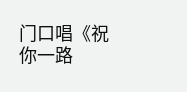门口唱《祝你一路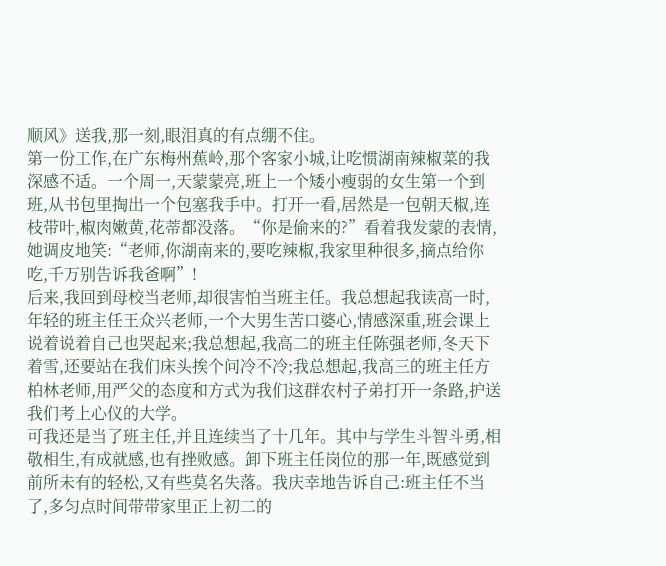顺风》送我,那一刻,眼泪真的有点绷不住。
第一份工作,在广东梅州蕉岭,那个客家小城,让吃惯湖南辣椒菜的我深感不适。一个周一,天蒙蒙亮,班上一个矮小瘦弱的女生第一个到班,从书包里掏出一个包塞我手中。打开一看,居然是一包朝天椒,连枝带叶,椒肉嫩黄,花蒂都没落。“你是偷来的?”看着我发蒙的表情,她调皮地笑:“老师,你湖南来的,要吃辣椒,我家里种很多,摘点给你吃,千万别告诉我爸啊”!
后来,我回到母校当老师,却很害怕当班主任。我总想起我读高一时,年轻的班主任王众兴老师,一个大男生苦口婆心,情感深重,班会课上说着说着自己也哭起来;我总想起,我高二的班主任陈强老师,冬天下着雪,还要站在我们床头挨个问冷不冷;我总想起,我高三的班主任方柏林老师,用严父的态度和方式为我们这群农村子弟打开一条路,护送我们考上心仪的大学。
可我还是当了班主任,并且连续当了十几年。其中与学生斗智斗勇,相敬相生,有成就感,也有挫败感。卸下班主任岗位的那一年,既感觉到前所未有的轻松,又有些莫名失落。我庆幸地告诉自己:班主任不当了,多匀点时间带带家里正上初二的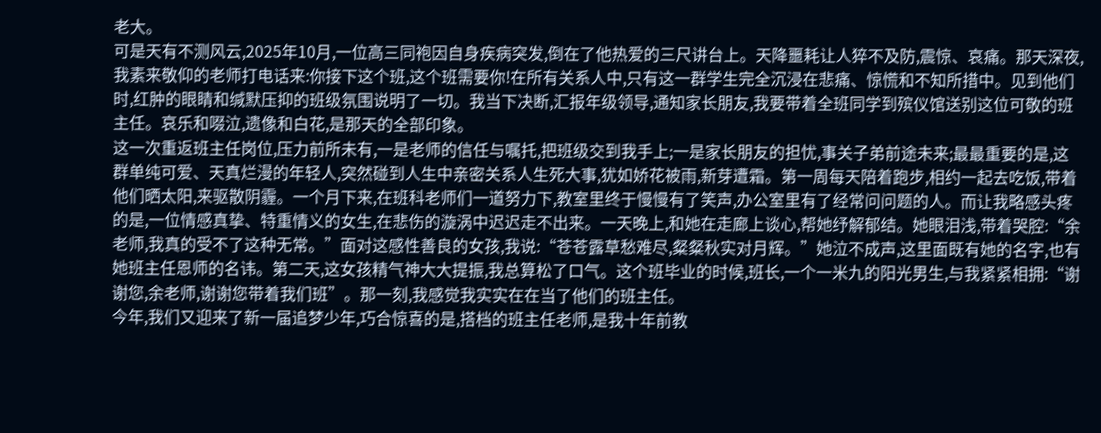老大。
可是天有不测风云,2025年10月,一位高三同袍因自身疾病突发,倒在了他热爱的三尺讲台上。天降噩耗让人猝不及防,震惊、哀痛。那天深夜,我素来敬仰的老师打电话来:你接下这个班,这个班需要你!在所有关系人中,只有这一群学生完全沉浸在悲痛、惊慌和不知所措中。见到他们时,红肿的眼睛和缄默压抑的班级氛围说明了一切。我当下决断,汇报年级领导,通知家长朋友,我要带着全班同学到殡仪馆送别这位可敬的班主任。哀乐和啜泣,遗像和白花,是那天的全部印象。
这一次重返班主任岗位,压力前所未有,一是老师的信任与嘱托,把班级交到我手上;一是家长朋友的担忧,事关子弟前途未来;最最重要的是,这群单纯可爱、天真烂漫的年轻人,突然碰到人生中亲密关系人生死大事,犹如娇花被雨,新芽遭霜。第一周每天陪着跑步,相约一起去吃饭,带着他们晒太阳,来驱散阴霾。一个月下来,在班科老师们一道努力下,教室里终于慢慢有了笑声,办公室里有了经常问问题的人。而让我略感头疼的是,一位情感真挚、特重情义的女生,在悲伤的漩涡中迟迟走不出来。一天晚上,和她在走廊上谈心,帮她纾解郁结。她眼泪浅,带着哭腔:“余老师,我真的受不了这种无常。”面对这感性善良的女孩,我说:“苍苍露草愁难尽,粲粲秋实对月辉。”她泣不成声,这里面既有她的名字,也有她班主任恩师的名讳。第二天,这女孩精气神大大提振,我总算松了口气。这个班毕业的时候,班长,一个一米九的阳光男生,与我紧紧相拥:“谢谢您,余老师,谢谢您带着我们班”。那一刻,我感觉我实实在在当了他们的班主任。
今年,我们又迎来了新一届追梦少年,巧合惊喜的是,搭档的班主任老师,是我十年前教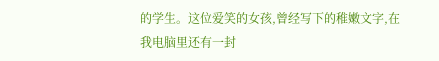的学生。这位爱笑的女孩,曾经写下的稚嫩文字,在我电脑里还有一封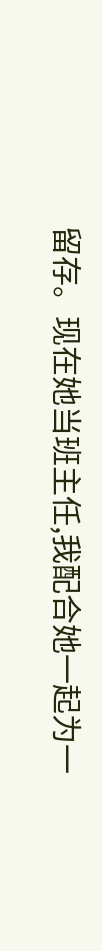留存。现在她当班主任,我配合她一起为一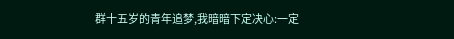群十五岁的青年追梦,我暗暗下定决心:一定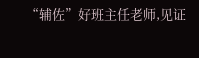“辅佐”好班主任老师,见证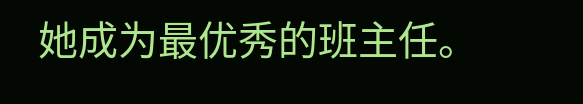她成为最优秀的班主任。